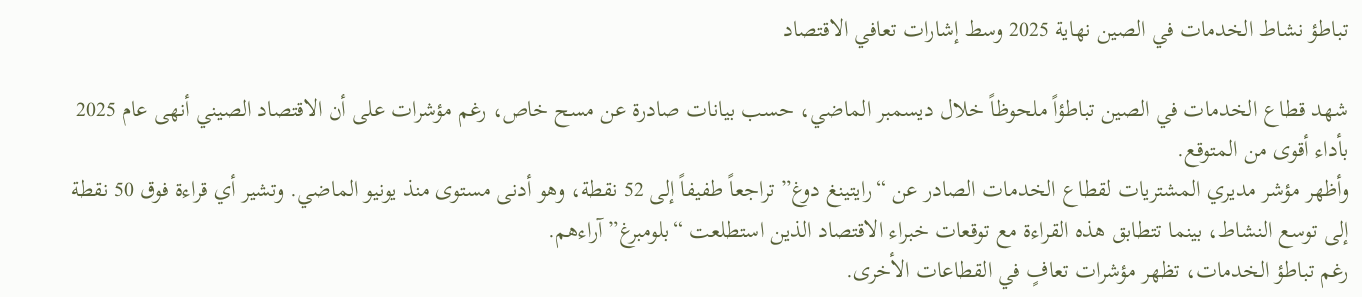تباطؤ نشاط الخدمات في الصين نهاية 2025 وسط إشارات تعافي الاقتصاد

شهد قطاع الخدمات في الصين تباطؤاً ملحوظاً خلال ديسمبر الماضي، حسب بيانات صادرة عن مسح خاص، رغم مؤشرات على أن الاقتصاد الصيني أنهى عام 2025 بأداء أقوى من المتوقع.
وأظهر مؤشر مديري المشتريات لقطاع الخدمات الصادر عن “رايتينغ دوغ” تراجعاً طفيفاً إلى 52 نقطة، وهو أدنى مستوى منذ يونيو الماضي. وتشير أي قراءة فوق 50 نقطة إلى توسع النشاط، بينما تتطابق هذه القراءة مع توقعات خبراء الاقتصاد الذين استطلعت “بلومبرغ” آراءهم.
رغم تباطؤ الخدمات، تظهر مؤشرات تعافٍ في القطاعات الأخرى.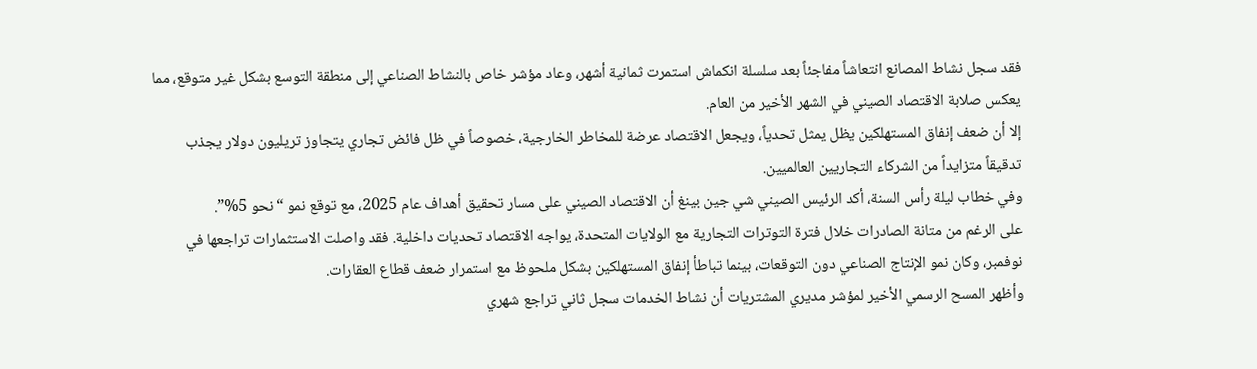فقد سجل نشاط المصانع انتعاشاً مفاجئاً بعد سلسلة انكماش استمرت ثمانية أشهر، وعاد مؤشر خاص بالنشاط الصناعي إلى منطقة التوسع بشكل غير متوقع، مما يعكس صلابة الاقتصاد الصيني في الشهر الأخير من العام.
إلا أن ضعف إنفاق المستهلكين يظل يمثل تحدياً، ويجعل الاقتصاد عرضة للمخاطر الخارجية، خصوصاً في ظل فائض تجاري يتجاوز تريليون دولار يجذب تدقيقاً متزايداً من الشركاء التجاريين العالميين.
وفي خطاب ليلة رأس السنة، أكد الرئيس الصيني شي جين بينغ أن الاقتصاد الصيني على مسار تحقيق أهداف عام 2025، مع توقع نمو “نحو 5%”.
على الرغم من متانة الصادرات خلال فترة التوترات التجارية مع الولايات المتحدة، يواجه الاقتصاد تحديات داخلية. فقد واصلت الاستثمارات تراجعها في نوفمبر، وكان نمو الإنتاج الصناعي دون التوقعات، بينما تباطأ إنفاق المستهلكين بشكل ملحوظ مع استمرار ضعف قطاع العقارات.
وأظهر المسح الرسمي الأخير لمؤشر مديري المشتريات أن نشاط الخدمات سجل ثاني تراجع شهري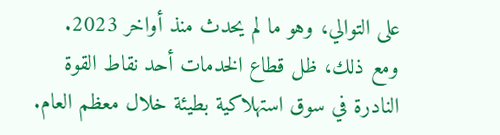على التوالي، وهو ما لم يحدث منذ أواخر 2023.
ومع ذلك، ظل قطاع الخدمات أحد نقاط القوة النادرة في سوق استهلاكية بطيئة خلال معظم العام.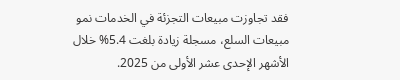فقد تجاوزت مبيعات التجزئة في الخدمات نمو مبيعات السلع، مسجلة زيادة بلغت 5.4% خلال الأشهر الإحدى عشر الأولى من 2025.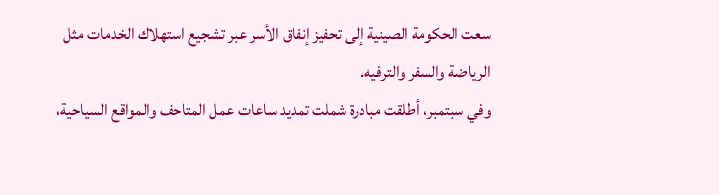سعت الحكومة الصينية إلى تحفيز إنفاق الأسر عبر تشجيع استهلاك الخدمات مثل الرياضة والسفر والترفيه.
وفي سبتمبر، أطلقت مبادرة شملت تمديد ساعات عمل المتاحف والمواقع السياحية،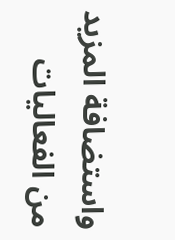واستضافة المزيد من الفعاليات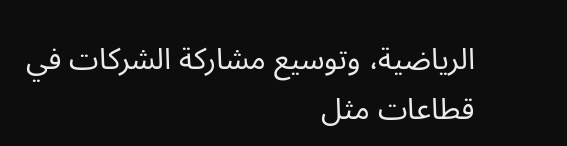الرياضية، وتوسيع مشاركة الشركات في قطاعات مثل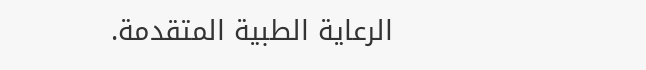الرعاية الطبية المتقدمة.